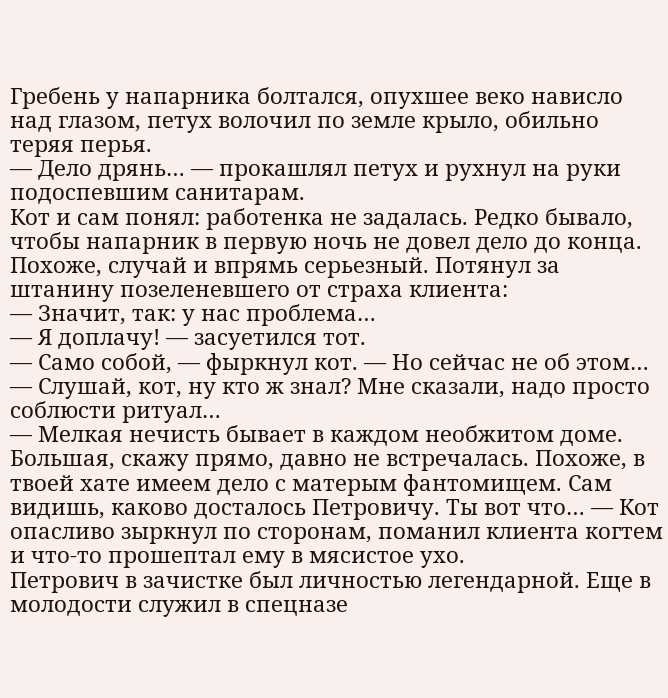Гребень у напарника болтался, опухшее веко нависло над глазом, петух волочил по земле крыло, обильно теряя перья.
— Дело дрянь… — прокашлял петух и рухнул на руки подоспевшим санитарам.
Кот и сам понял: работенка не задалась. Редко бывало, чтобы напарник в первую ночь не довел дело до конца. Похоже, случай и впрямь серьезный. Потянул за штанину позеленевшего от страха клиента:
— Значит, так: у нас проблема…
— Я доплачу! — засуетился тот.
— Само собой, — фыркнул кот. — Но сейчас не об этом…
— Слушай, кот, ну кто ж знал? Мне сказали, надо просто соблюсти ритуал…
— Мелкая нечисть бывает в каждом необжитом доме. Большая, скажу прямо, давно не встречалась. Похоже, в твоей хате имеем дело с матерым фантомищем. Сам видишь, каково досталось Петровичу. Ты вот что… — Кот опасливо зыркнул по сторонам, поманил клиента когтем и что-то прошептал ему в мясистое ухо.
Петрович в зачистке был личностью легендарной. Еще в молодости служил в спецназе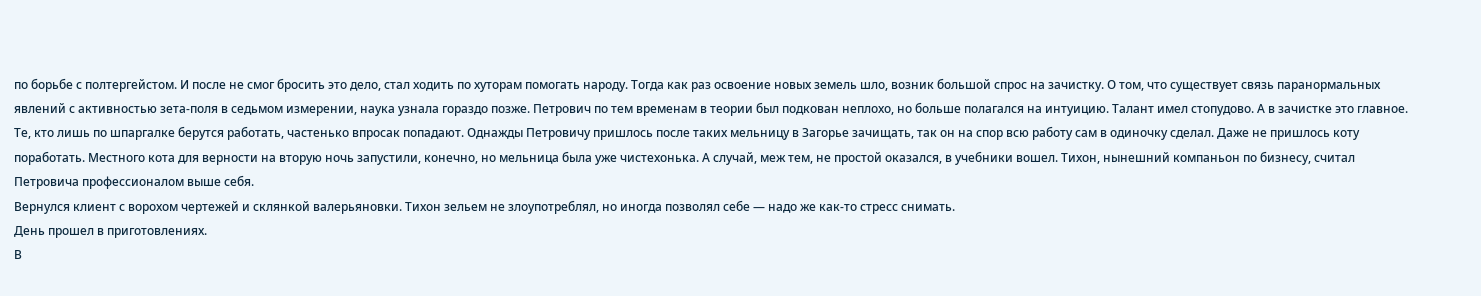по борьбе с полтергейстом. И после не смог бросить это дело, стал ходить по хуторам помогать народу. Тогда как раз освоение новых земель шло, возник большой спрос на зачистку. О том, что существует связь паранормальных явлений с активностью зета-поля в седьмом измерении, наука узнала гораздо позже. Петрович по тем временам в теории был подкован неплохо, но больше полагался на интуицию. Талант имел стопудово. А в зачистке это главное. Те, кто лишь по шпаргалке берутся работать, частенько впросак попадают. Однажды Петровичу пришлось после таких мельницу в Загорье зачищать, так он на спор всю работу сам в одиночку сделал. Даже не пришлось коту поработать. Местного кота для верности на вторую ночь запустили, конечно, но мельница была уже чистехонька. А случай, меж тем, не простой оказался, в учебники вошел. Тихон, нынешний компаньон по бизнесу, считал Петровича профессионалом выше себя.
Вернулся клиент с ворохом чертежей и склянкой валерьяновки. Тихон зельем не злоупотреблял, но иногда позволял себе — надо же как-то стресс снимать.
День прошел в приготовлениях.
В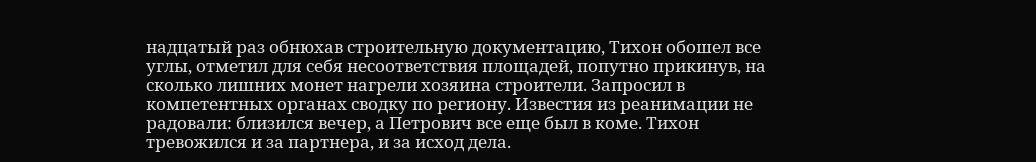надцатый раз обнюхав строительную документацию, Тихон обошел все углы, отметил для себя несоответствия площадей, попутно прикинув, на сколько лишних монет нагрели хозяина строители. Запросил в компетентных органах сводку по региону. Известия из реанимации не радовали: близился вечер, а Петрович все еще был в коме. Тихон тревожился и за партнера, и за исход дела.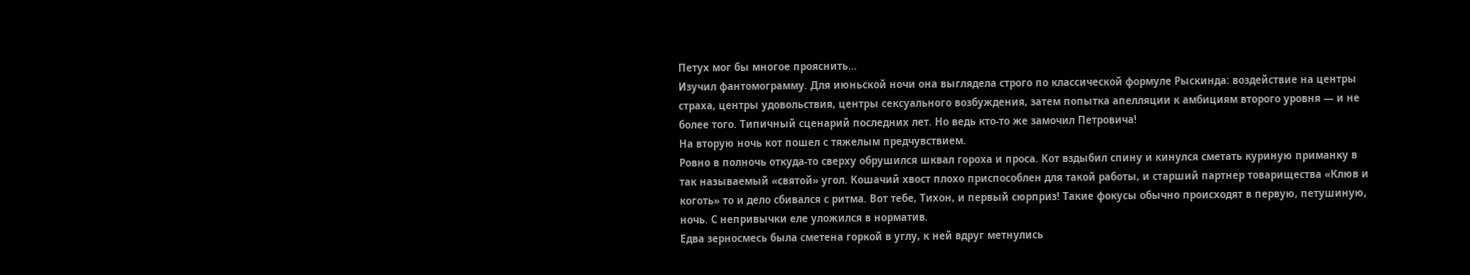Петух мог бы многое прояснить…
Изучил фантомограмму. Для июньской ночи она выглядела строго по классической формуле Рыскинда: воздействие на центры страха, центры удовольствия, центры сексуального возбуждения, затем попытка апелляции к амбициям второго уровня — и не более того. Типичный сценарий последних лет. Но ведь кто-то же замочил Петровича!
На вторую ночь кот пошел с тяжелым предчувствием.
Ровно в полночь откуда-то сверху обрушился шквал гороха и проса. Кот вздыбил спину и кинулся сметать куриную приманку в так называемый «святой» угол. Кошачий хвост плохо приспособлен для такой работы, и старший партнер товарищества «Клюв и коготь» то и дело сбивался с ритма. Вот тебе, Тихон, и первый сюрприз! Такие фокусы обычно происходят в первую, петушиную, ночь. С непривычки еле уложился в норматив.
Едва зерносмесь была сметена горкой в углу, к ней вдруг метнулись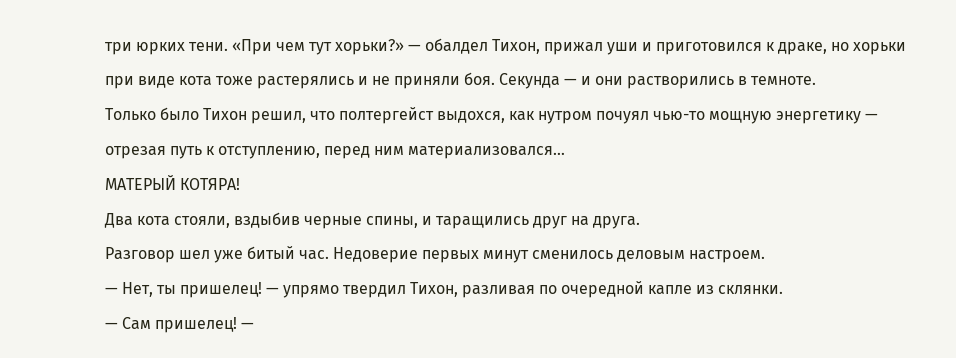три юрких тени. «При чем тут хорьки?» — обалдел Тихон, прижал уши и приготовился к драке, но хорьки при виде кота тоже растерялись и не приняли боя. Секунда — и они растворились в темноте.
Только было Тихон решил, что полтергейст выдохся, как нутром почуял чью-то мощную энергетику — отрезая путь к отступлению, перед ним материализовался…
МАТЕРЫЙ КОТЯРА!
Два кота стояли, вздыбив черные спины, и таращились друг на друга.
Разговор шел уже битый час. Недоверие первых минут сменилось деловым настроем.
— Нет, ты пришелец! — упрямо твердил Тихон, разливая по очередной капле из склянки.
— Сам пришелец! —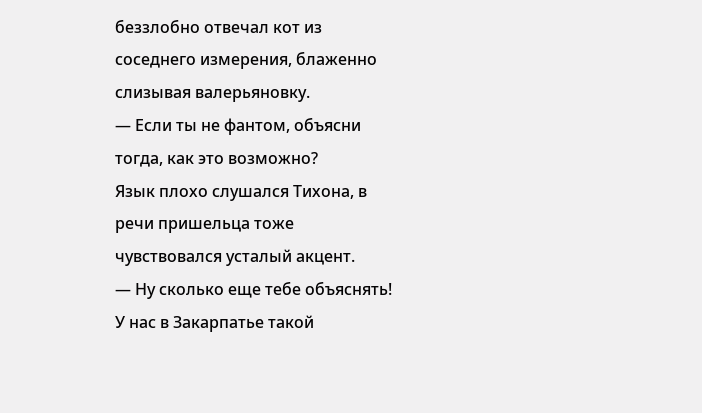беззлобно отвечал кот из соседнего измерения, блаженно слизывая валерьяновку.
— Если ты не фантом, объясни тогда, как это возможно?
Язык плохо слушался Тихона, в речи пришельца тоже чувствовался усталый акцент.
— Ну сколько еще тебе объяснять! У нас в Закарпатье такой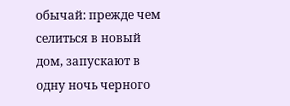обычай: прежде чем селиться в новый дом, запускают в одну ночь черного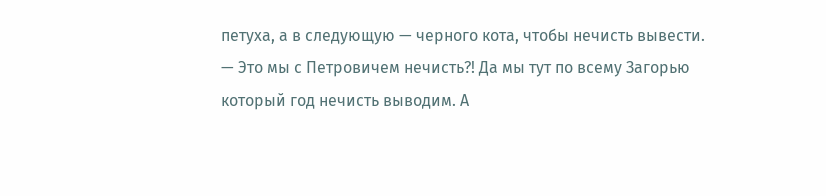петуха, а в следующую — черного кота, чтобы нечисть вывести.
— Это мы с Петровичем нечисть?! Да мы тут по всему Загорью который год нечисть выводим. А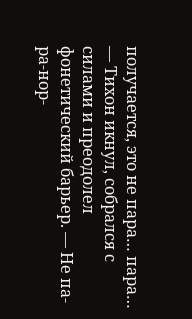получается, это не пара… пара… — Тихон икнул, собрался с силами и преодолел фонетический барьер. — Не па-ра-нор-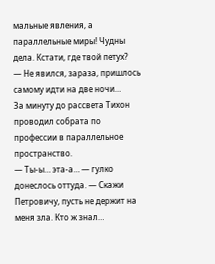мальные явления, а параллельные миры! Чудны дела. Кстати, где твой петух?
— Не явился, зараза, пришлось самому идти на две ночи…
За минуту до рассвета Тихон проводил собрата по профессии в параллельное пространство.
— Ты-ы… эта-а… — гулко донеслось оттуда. — Скажи Петровичу, пусть не держит на меня зла. Кто ж знал…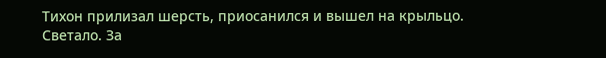Тихон прилизал шерсть, приосанился и вышел на крыльцо. Светало. За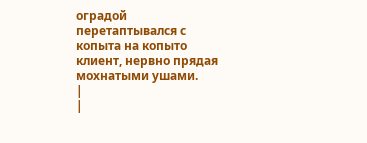оградой перетаптывался с копыта на копыто клиент, нервно прядая мохнатыми ушами.
|
|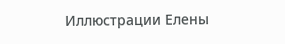Иллюстрации Елены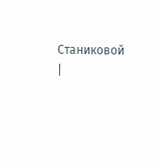Станиковой
|